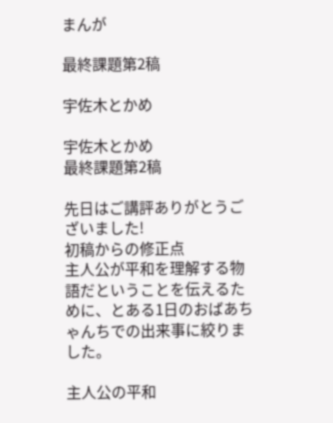まんが

最終課題第2稿

宇佐木とかめ

宇佐木とかめ
最終課題第2稿

先日はご講評ありがとうございました!
初稿からの修正点
主人公が平和を理解する物語だということを伝えるために、とある1日のおばあちゃんちでの出来事に絞りました。

主人公の平和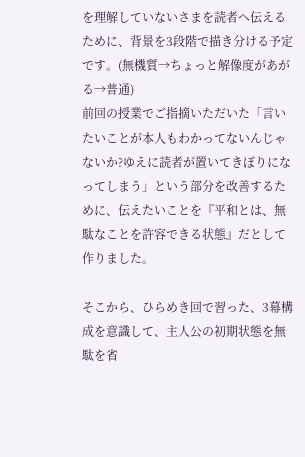を理解していないさまを読者へ伝えるために、背景を3段階で描き分ける予定です。(無機質→ちょっと解像度があがる→普通)
前回の授業でご指摘いただいた「言いたいことが本人もわかってないんじゃないか?ゆえに読者が置いてきぼりになってしまう」という部分を改善するために、伝えたいことを『平和とは、無駄なことを許容できる状態』だとして作りました。

そこから、ひらめき回で習った、3幕構成を意識して、主人公の初期状態を無駄を省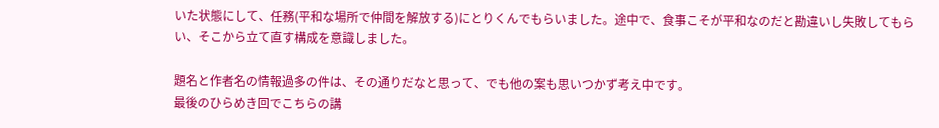いた状態にして、任務(平和な場所で仲間を解放する)にとりくんでもらいました。途中で、食事こそが平和なのだと勘違いし失敗してもらい、そこから立て直す構成を意識しました。

題名と作者名の情報過多の件は、その通りだなと思って、でも他の案も思いつかず考え中です。
最後のひらめき回でこちらの講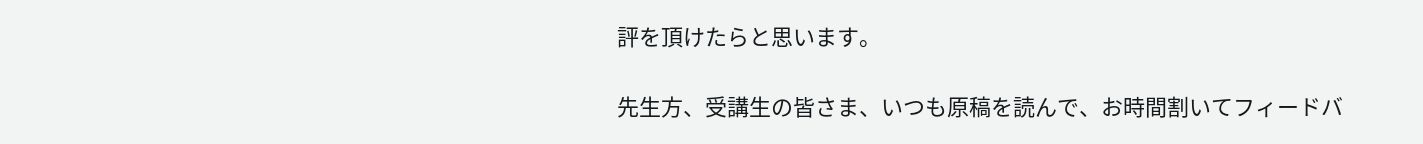評を頂けたらと思います。

先生方、受講生の皆さま、いつも原稿を読んで、お時間割いてフィードバ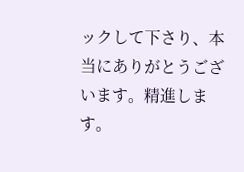ックして下さり、本当にありがとうございます。精進します。